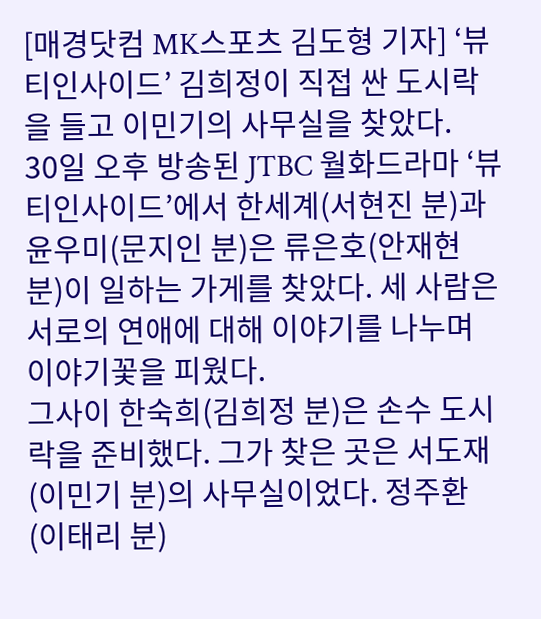[매경닷컴 MK스포츠 김도형 기자] ‘뷰티인사이드’ 김희정이 직접 싼 도시락을 들고 이민기의 사무실을 찾았다.
30일 오후 방송된 JTBC 월화드라마 ‘뷰티인사이드’에서 한세계(서현진 분)과 윤우미(문지인 분)은 류은호(안재현 분)이 일하는 가게를 찾았다. 세 사람은 서로의 연애에 대해 이야기를 나누며 이야기꽃을 피웠다.
그사이 한숙희(김희정 분)은 손수 도시락을 준비했다. 그가 찾은 곳은 서도재(이민기 분)의 사무실이었다. 정주환(이태리 분)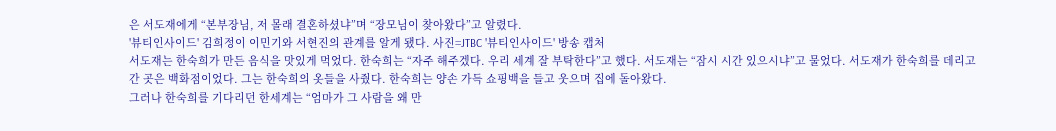은 서도재에게 “본부장님, 저 몰래 결혼하셨냐”며 “장모님이 찾아왔다”고 알렸다.
'뷰티인사이드' 김희정이 이민기와 서현진의 관계를 알게 됐다. 사진=JTBC '뷰티인사이드' 방송 캡처
서도재는 한숙희가 만든 음식을 맛있게 먹었다. 한숙희는 “자주 해주겠다. 우리 세계 잘 부탁한다”고 했다. 서도재는 “잠시 시간 있으시냐”고 물었다. 서도재가 한숙희를 데리고 간 곳은 백화점이었다. 그는 한숙희의 옷들을 사줬다. 한숙희는 양손 가득 쇼핑백을 들고 웃으며 집에 돌아왔다.
그러나 한숙희를 기다리던 한세계는 “엄마가 그 사람을 왜 만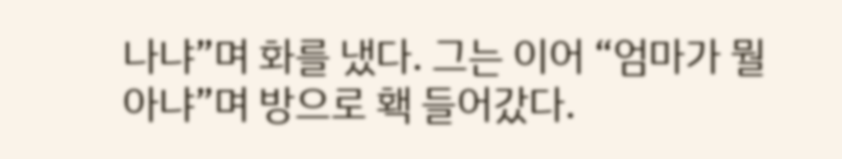나냐”며 화를 냈다. 그는 이어 “엄마가 뭘 아냐”며 방으로 홱 들어갔다.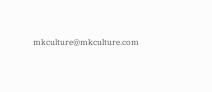mkculture@mkculture.com